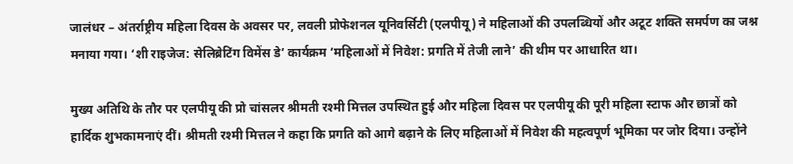जालंधर – अंतर्राष्ट्रीय महिला दिवस के अवसर पर, लवली प्रोफेशनल यूनिवर्सिटी (एलपीयू) ने महिलाओं की उपलब्धियों और अटूट शक्ति समर्पण का जश्न मनाया गया। ‘शी राइजेज: सेलिब्रेटिंग विमेंस डे’ कार्यक्रम ‘महिलाओं में निवेश: प्रगति में तेजी लाने’ की थीम पर आधारित था।

मुख्य अतिथि के तौर पर एलपीयू की प्रो चांसलर श्रीमती रश्मी मित्तल उपस्थित हुई और महिला दिवस पर एलपीयू की पूरी महिला स्टाफ और छात्रों को हार्दिक शुभकामनाएं दीं। श्रीमती रश्मी मित्तल ने कहा कि प्रगति को आगे बढ़ाने के लिए महिलाओं में निवेश की महत्वपूर्ण भूमिका पर जोर दिया। उन्होंने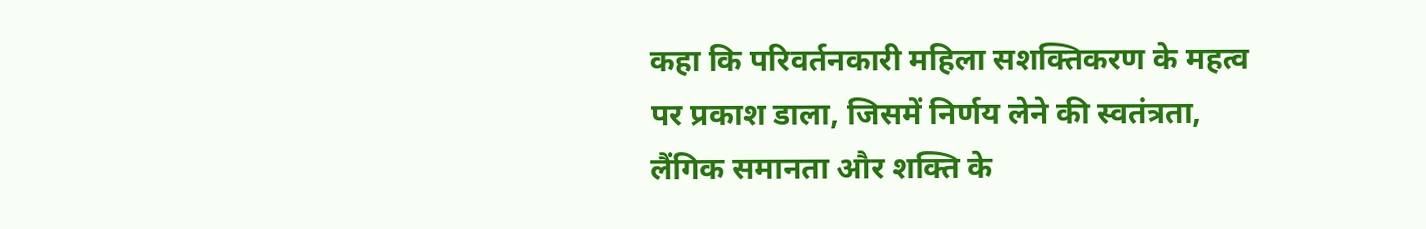कहा कि परिवर्तनकारी महिला सशक्तिकरण के महत्व पर प्रकाश डाला, जिसमें निर्णय लेने की स्वतंत्रता, लैंगिक समानता और शक्ति के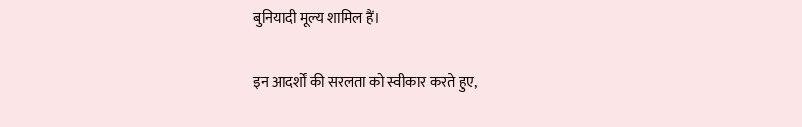बुनियादी मूल्य शामिल हैं।

इन आदर्शों की सरलता को स्वीकार करते हुए,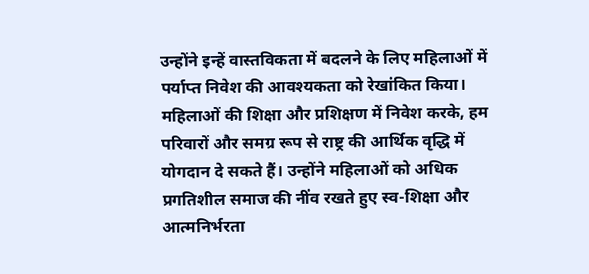उन्होंने इन्हें वास्तविकता में बदलने के लिए महिलाओं में पर्याप्त निवेश की आवश्यकता को रेखांकित किया। महिलाओं की शिक्षा और प्रशिक्षण में निवेश करके, हम परिवारों और समग्र रूप से राष्ट्र की आर्थिक वृद्धि में योगदान दे सकते हैं। उन्होंने महिलाओं को अधिक प्रगतिशील समाज की नींव रखते हुए स्व-शिक्षा और आत्मनिर्भरता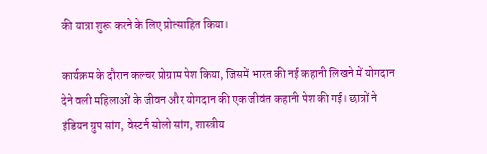की यात्रा शुरू करने के लिए प्रोत्साहित किया।

कार्यक्रम के दौरान कल्चर प्रोग्राम पेश किया, जिसमें भारत की नई कहानी लिखने में योगदान देने वली महिलाओं के जीवन और योगदान की एक जीवंत कहानी पेश की गई। छात्रों ने इंडियन ग्रुप सांग, वेस्टर्न सोलो सांग, शास्त्रीय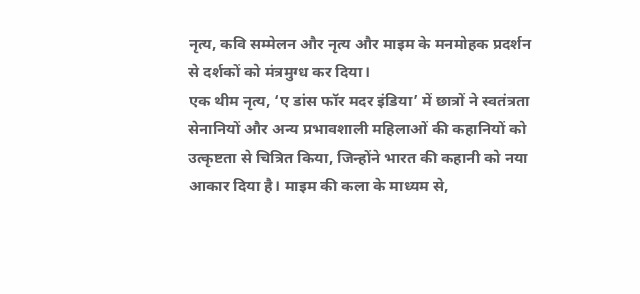नृत्य, कवि सम्मेलन और नृत्य और माइम के मनमोहक प्रदर्शन से दर्शकों को मंत्रमुग्ध कर दिया।
एक थीम नृत्य, ‘ए डांस फॉर मदर इंडिया’ में छात्रों ने स्वतंत्रता सेनानियों और अन्य प्रभावशाली महिलाओं की कहानियों को उत्कृष्टता से चित्रित किया, जिन्होंने भारत की कहानी को नया आकार दिया है। माइम की कला के माध्यम से,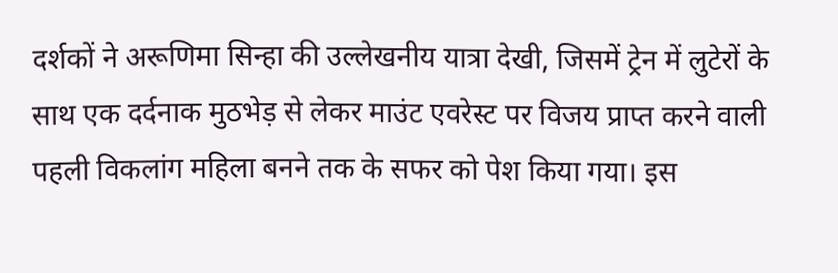दर्शकों ने अरूणिमा सिन्हा की उल्लेखनीय यात्रा देखी, जिसमें ट्रेन में लुटेरों के साथ एक दर्दनाक मुठभेड़ से लेकर माउंट एवरेस्ट पर विजय प्राप्त करने वाली पहली विकलांग महिला बनने तक के सफर को पेश किया गया। इस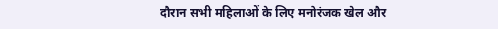दौरान सभी महिलाओं के लिए मनोरंजक खेल और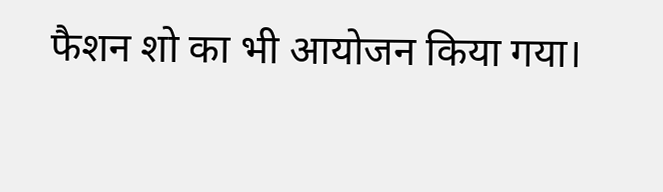फैशन शो का भी आयोजन किया गया।